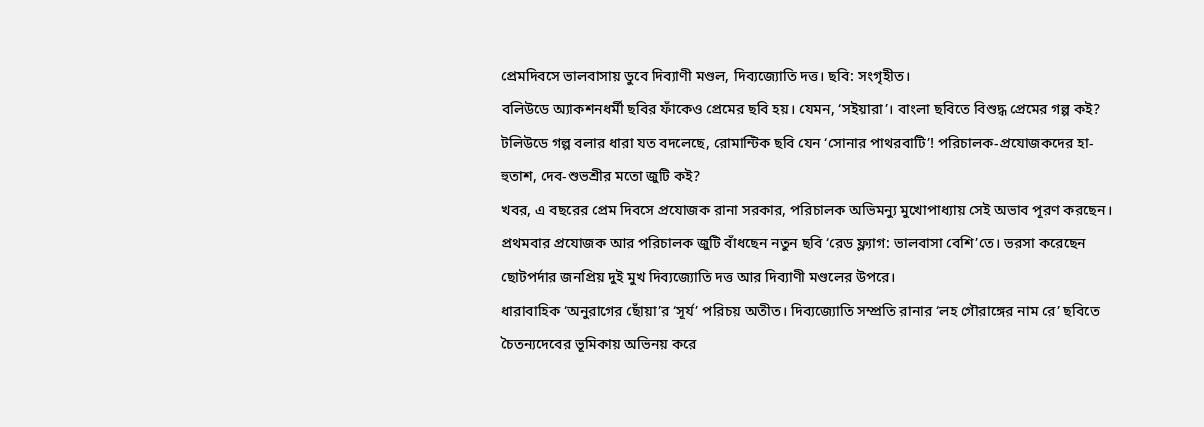প্রেমদিবসে ভালবাসায় ডুবে দিব্যাণী মণ্ডল, দিব্যজ্যোতি দত্ত। ছবি: সংগৃহীত।
বলিউডে অ্যাকশনধর্মী ছবির ফাঁকেও প্রেমের ছবি হয়। যেমন, ‘সইয়ারা’। বাংলা ছবিতে বিশুদ্ধ প্রেমের গল্প কই? টলিউডে গল্প বলার ধারা যত বদলেছে, রোমান্টিক ছবি যেন ‘সোনার পাথরবাটি’! পরিচালক-প্রযোজকদের হা-হুতাশ, দেব-শুভশ্রীর মতো জুটি কই?
খবর, এ বছরের প্রেম দিবসে প্রযোজক রানা সরকার, পরিচালক অভিমন্যু মুখোপাধ্যায় সেই অভাব পূরণ করছেন। প্রথমবার প্রযোজক আর পরিচালক জুটি বাঁধছেন নতুন ছবি ‘রেড ফ্ল্যাগ: ভালবাসা বেশি’তে। ভরসা করেছেন ছোটপর্দার জনপ্রিয় দুই মুখ দিব্যজ্যোতি দত্ত আর দিব্যাণী মণ্ডলের উপরে।
ধারাবাহিক ‘অনুরাগের ছোঁয়া’র ‘সূর্য’ পরিচয় অতীত। দিব্যজ্যোতি সম্প্রতি রানার ‘লহ গৌরাঙ্গের নাম রে’ ছবিতে চৈতন্যদেবের ভূমিকায় অভিনয় করে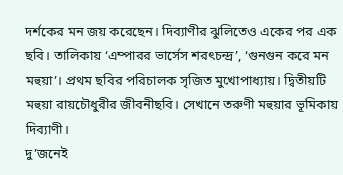দর্শকের মন জয় করেছেন। দিব্যাণীর ঝুলিতেও একের পর এক ছবি। তালিকায় ‘এম্পারর ভার্সেস শরৎচন্দ্র’, ‘গুনগুন করে মন মহুয়া’। প্রথম ছবির পরিচালক সৃজিত মুখোপাধ্যায়। দ্বিতীয়টি মহুয়া রায়চৌধুরীর জীবনীছবি। সেখানে তরুণী মহুয়ার ভূমিকায় দিব্যাণী।
দু’জনেই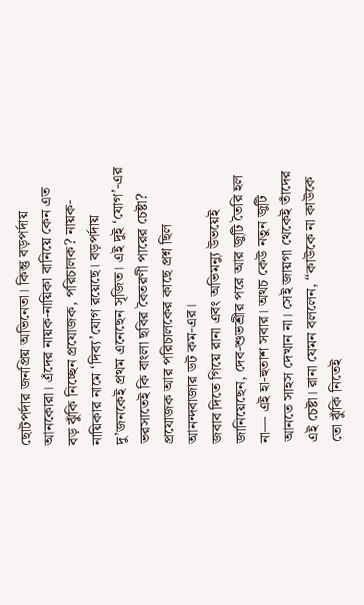ছোটপর্দার জনপ্রিয় অভিনেতা। কিন্তু বড়পর্দায় আনকোরা। এঁদের নায়ক-নায়িকা বানিয়ে কেন এত বড় ঝুঁকি নিচ্ছেন প্রযোজক, পরিচালক? নায়ক-নায়িকার নামে ‘দিব্য’যোগ রয়েছে। বড়পর্দায় দু’জনকেই প্রথম এনেছেন সৃজিত। এই দুই ‘যোগ’-এর ভরসাতেই কি বাংলা ছবির বৈতরণী পারের চেষ্টা? প্রযোজক আর পরিচালকের কাছে প্রশ্ন ছিল আনন্দবাজার ডট কম-এর।
জবাব দিতে গিয়ে রানা এবং অভিমন্যু উভয়েই জানিয়েছেন, দেব-শুভশ্রীর পরে আর জুটি তৈরি হল না— এই হা-হুতাশ সবার। অথচ কেউ নতুন জুটি আনতে সাহস দেখান না। সেই জায়গা থেকেই তাঁদের এই চেষ্টা। রানা যেমন বললেন, “কাউকে না কাউকে তো ঝুঁকি নিতেই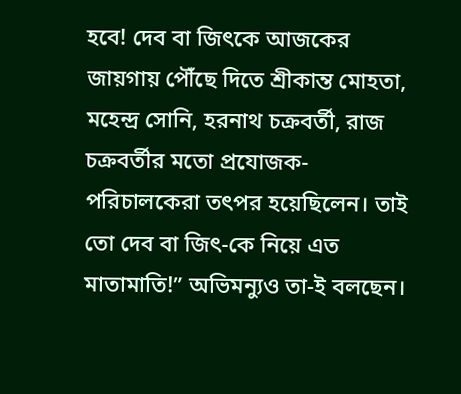হবে! দেব বা জিৎকে আজকের জায়গায় পৌঁছে দিতে শ্রীকান্ত মোহতা, মহেন্দ্র সোনি, হরনাথ চক্রবর্তী, রাজ চক্রবর্তীর মতো প্রযোজক-পরিচালকেরা তৎপর হয়েছিলেন। তাই তো দেব বা জিৎ-কে নিয়ে এত মাতামাতি!” অভিমন্যুও তা-ই বলছেন।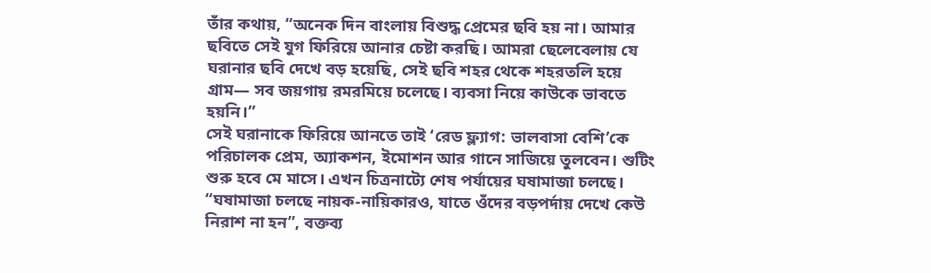তাঁর কথায়, “অনেক দিন বাংলায় বিশুদ্ধ প্রেমের ছবি হয় না। আমার ছবিতে সেই যুগ ফিরিয়ে আনার চেষ্টা করছি। আমরা ছেলেবেলায় যে ঘরানার ছবি দেখে বড় হয়েছি, সেই ছবি শহর থেকে শহরতলি হয়ে গ্রাম— সব জয়গায় রমরমিয়ে চলেছে। ব্যবসা নিয়ে কাউকে ভাবতে হয়নি।”
সেই ঘরানাকে ফিরিয়ে আনতে তাই ‘রেড ফ্ল্যাগ: ভালবাসা বেশি’কে পরিচালক প্রেম, অ্যাকশন, ইমোশন আর গানে সাজিয়ে তুলবেন। শুটিং শুরু হবে মে মাসে। এখন চিত্রনাট্যে শেষ পর্যায়ের ঘষামাজা চলছে। “ঘষামাজা চলছে নায়ক-নায়িকারও, যাতে ওঁদের বড়পর্দায় দেখে কেউ নিরাশ না হন”, বক্তব্য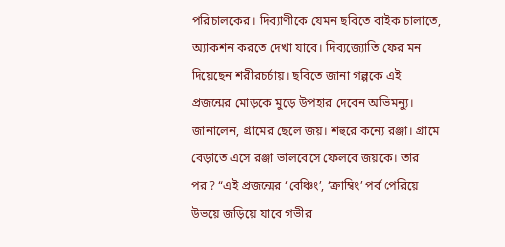পরিচালকের। দিব্যাণীকে যেমন ছবিতে বাইক চালাতে, অ্যাকশন করতে দেখা যাবে। দিব্যজ্যোতি ফের মন দিয়েছেন শরীরচর্চায়। ছবিতে জানা গল্পকে এই প্রজন্মের মোড়কে মুড়ে উপহার দেবেন অভিমন্যু। জানালেন, গ্রামের ছেলে জয়। শহুরে কন্যে রঞ্জা। গ্রামে বেড়াতে এসে রঞ্জা ভালবেসে ফেলবে জয়কে। তার পর? “এই প্রজন্মের ‘বেঞ্চিং’, ‘ক্রাম্বিং’ পর্ব পেরিয়ে উভয়ে জড়িয়ে যাবে গভীর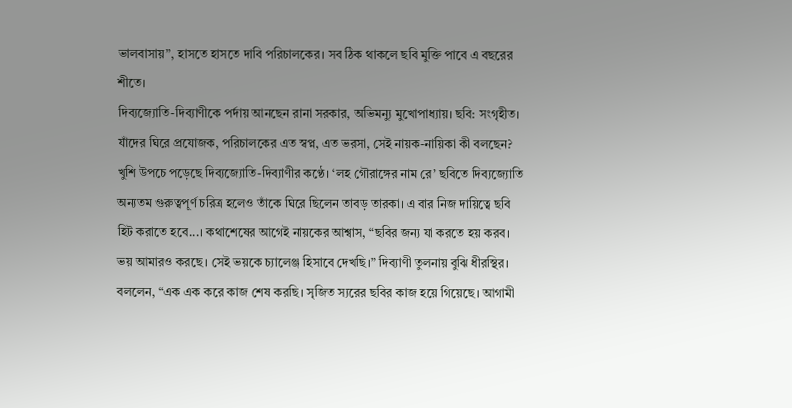ভালবাসায়”, হাসতে হাসতে দাবি পরিচালকের। সব ঠিক থাকলে ছবি মুক্তি পাবে এ বছরের শীতে।
দিব্যজ্যোতি-দিব্যাণীকে পর্দায় আনছেন রানা সরকার, অভিমন্যু মুখোপাধ্যায়। ছবি: সংগৃহীত।
যাঁদের ঘিরে প্রযোজক, পরিচালকের এত স্বপ্ন, এত ভরসা, সেই নায়ক-নায়িকা কী বলছেন?
খুশি উপচে পড়েছে দিব্যজ্যোতি-দিব্যাণীর কণ্ঠে। ‘লহ গৌরাঙ্গের নাম রে’ ছবিতে দিব্যজ্যোতি অন্যতম গুরুত্বপূর্ণ চরিত্র হলেও তাঁকে ঘিরে ছিলেন তাবড় তারকা। এ বার নিজ দায়িত্বে ছবি হিট করাতে হবে...। কথাশেষের আগেই নায়কের আশ্বাস, “ছবির জন্য যা করতে হয় করব। ভয় আমারও করছে। সেই ভয়কে চ্যালেঞ্জ হিসাবে দেখছি।” দিব্যাণী তুলনায় বুঝি ধীরস্থির। বললেন, “এক এক করে কাজ শেষ করছি। সৃজিত স্যরের ছবির কাজ হয়ে গিয়েছে। আগামী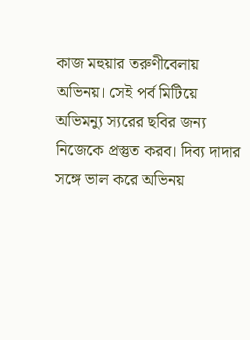কাজ মহুয়ার তরুণীবেলায় অভিনয়। সেই পর্ব মিটিয়ে অভিমন্যু স্যরের ছবির জন্য নিজেকে প্রস্তুত করব। দিব্য দাদার সঙ্গে ভাল করে অভিনয়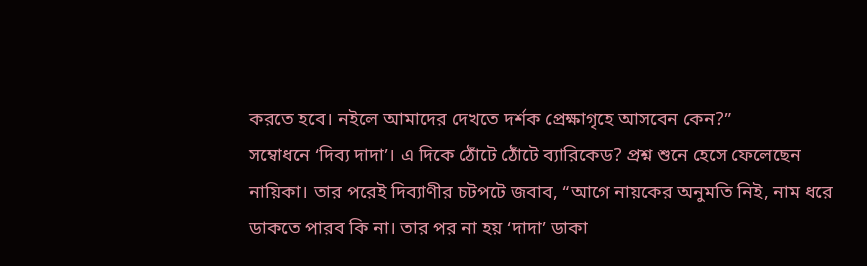করতে হবে। নইলে আমাদের দেখতে দর্শক প্রেক্ষাগৃহে আসবেন কেন?”
সম্বোধনে ‘দিব্য দাদা’। এ দিকে ঠোঁটে ঠোঁটে ব্যারিকেড? প্রশ্ন শুনে হেসে ফেলেছেন নায়িকা। তার পরেই দিব্যাণীর চটপটে জবাব, “আগে নায়কের অনুমতি নিই, নাম ধরে ডাকতে পারব কি না। তার পর না হয় ‘দাদা’ ডাকা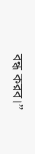বন্ধ করব।”